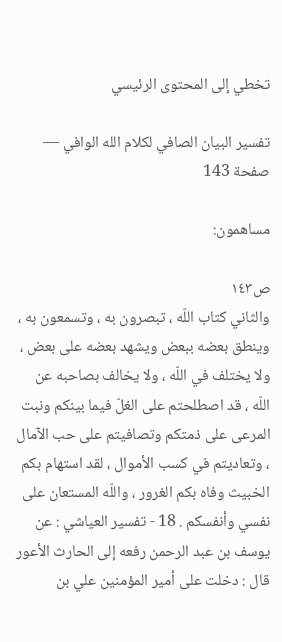تخطي إلى المحتوى الرئيسي

تفسير البيان الصافي لكلام الله الوافي — صفحة 143

مساهمون:

ص١٤٣
والثاني كتاب اللّه ، تبصرون به ، وتسمعون به ، وينطق بعضه ببعض ويشهد بعضه على بعض ، ولا يختلف في اللّه ، ولا يخالف بصاحبه عن اللّه ، قد اصطلحتم على الغلّ فيما بينكم ونبت المرعى على ذمتكم وتصافيتم على حب الآمال ، وتعاديتم في كسب الأموال ، لقد استهام بكم الخبيث وفاه بكم الغرور ، واللّه المستعان على نفسي وأنفسكم . 18 - تفسير العياشي : عن يوسف بن عبد الرحمن رفعه إلى الحارث الأعور قال : دخلت على أمير المؤمنين علي بن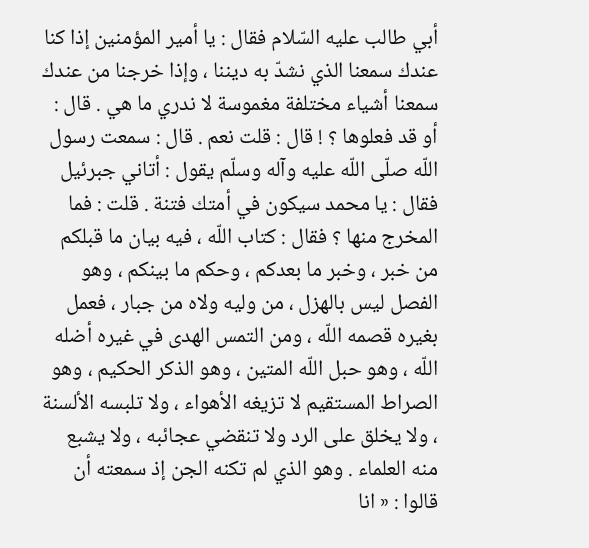أبي طالب عليه السّلام فقال : يا أمير المؤمنين إذا كنا عندك سمعنا الذي نشدّ به ديننا ، وإذا خرجنا من عندك سمعنا أشياء مختلفة مغموسة لا ندري ما هي . قال : أو قد فعلوها ؟ ! قال : قلت نعم . قال : سمعت رسول اللّه صلّى اللّه عليه وآله وسلّم يقول : أتاني جبرئيل فقال : يا محمد سيكون في أمتك فتنة . قلت : فما المخرج منها ؟ فقال : كتاب اللّه ، فيه بيان ما قبلكم من خبر ، وخبر ما بعدكم ، وحكم ما بينكم ، وهو الفصل ليس بالهزل ، من وليه ولاه من جبار ، فعمل بغيره قصمه اللّه ، ومن التمس الهدى في غيره أضله اللّه ، وهو حبل اللّه المتين ، وهو الذكر الحكيم ، وهو الصراط المستقيم لا تزيغه الأهواء ، ولا تلبسه الألسنة ، ولا يخلق على الرد ولا تنقضي عجائبه ، ولا يشبع منه العلماء . وهو الذي لم تكنه الجن إذ سمعته أن قالوا : « انا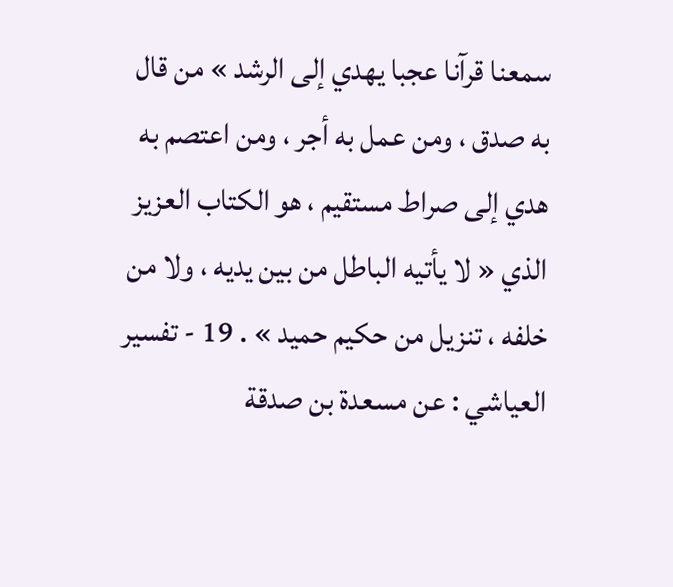سمعنا قرآنا عجبا يهدي إلى الرشد » من قال به صدق ، ومن عمل به أجر ، ومن اعتصم به هدي إلى صراط مستقيم ، هو الكتاب العزيز الذي « لا يأتيه الباطل من بين يديه ، ولا من خلفه ، تنزيل من حكيم حميد » . 19 - تفسير العياشي : عن مسعدة بن صدقة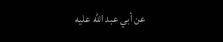عن أبي عبد اللّه عليه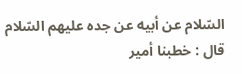السّلام عن أبيه عن جده عليهم السّلام قال : خطبنا أمير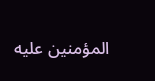المؤمنين عليه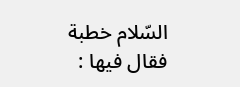السّلام خطبة فقال فيها :